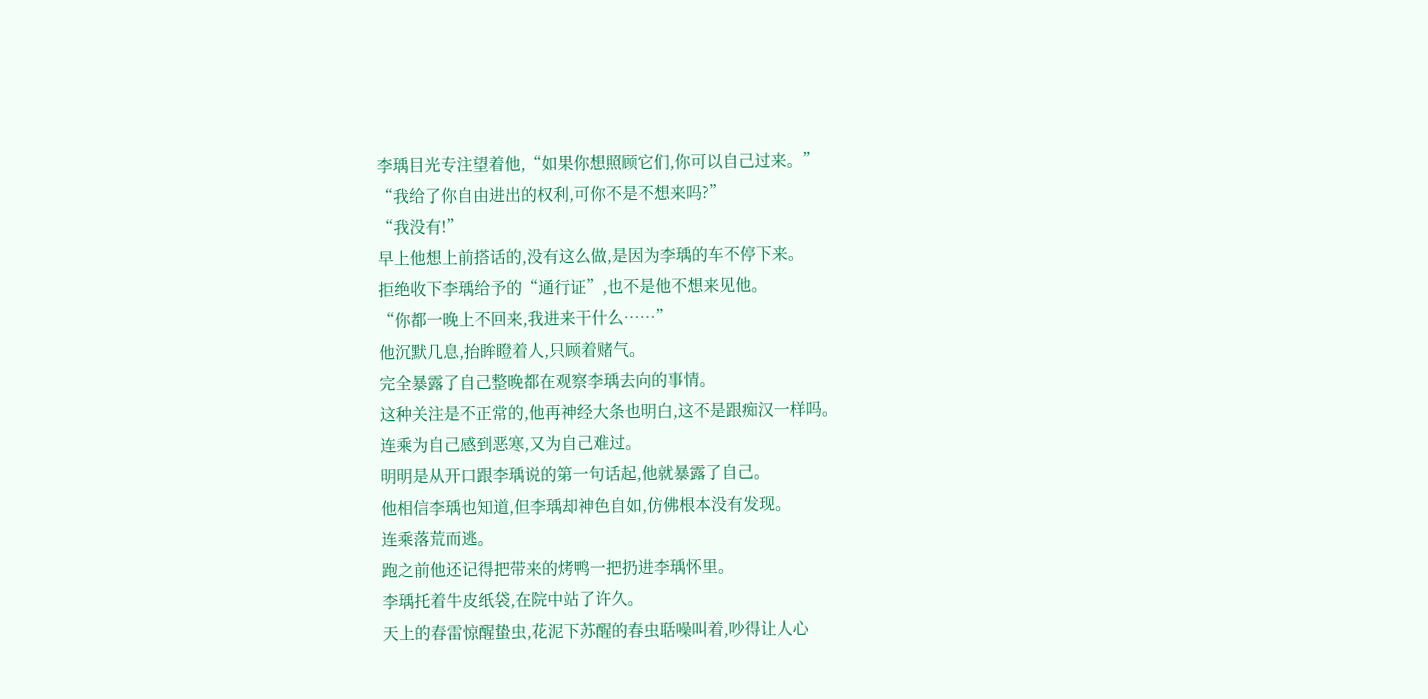李瑀目光专注望着他,“如果你想照顾它们,你可以自己过来。”
“我给了你自由进出的权利,可你不是不想来吗?”
“我没有!”
早上他想上前搭话的,没有这么做,是因为李瑀的车不停下来。
拒绝收下李瑀给予的“通行证”,也不是他不想来见他。
“你都一晚上不回来,我进来干什么……”
他沉默几息,抬眸瞪着人,只顾着赌气。
完全暴露了自己整晚都在观察李瑀去向的事情。
这种关注是不正常的,他再神经大条也明白,这不是跟痴汉一样吗。
连乘为自己感到恶寒,又为自己难过。
明明是从开口跟李瑀说的第一句话起,他就暴露了自己。
他相信李瑀也知道,但李瑀却神色自如,仿佛根本没有发现。
连乘落荒而逃。
跑之前他还记得把带来的烤鸭一把扔进李瑀怀里。
李瑀托着牛皮纸袋,在院中站了许久。
天上的春雷惊醒蛰虫,花泥下苏醒的春虫聒噪叫着,吵得让人心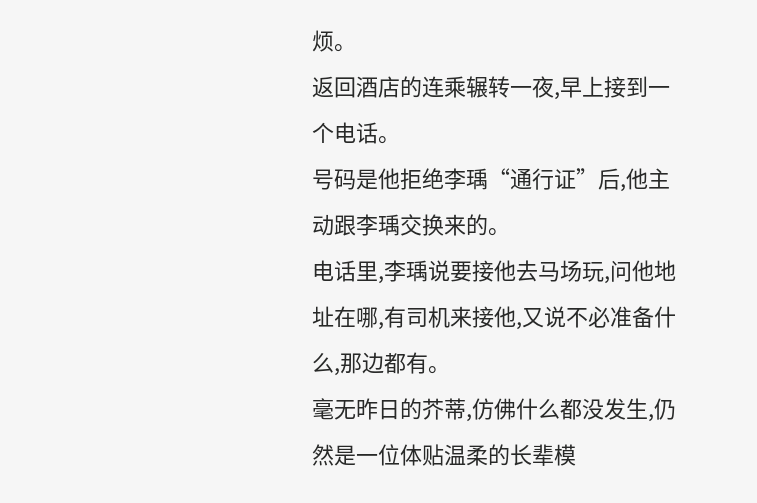烦。
返回酒店的连乘辗转一夜,早上接到一个电话。
号码是他拒绝李瑀“通行证”后,他主动跟李瑀交换来的。
电话里,李瑀说要接他去马场玩,问他地址在哪,有司机来接他,又说不必准备什么,那边都有。
毫无昨日的芥蒂,仿佛什么都没发生,仍然是一位体贴温柔的长辈模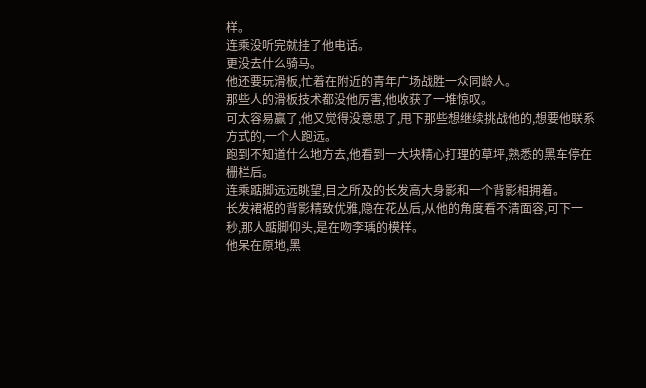样。
连乘没听完就挂了他电话。
更没去什么骑马。
他还要玩滑板,忙着在附近的青年广场战胜一众同龄人。
那些人的滑板技术都没他厉害,他收获了一堆惊叹。
可太容易赢了,他又觉得没意思了,甩下那些想继续挑战他的,想要他联系方式的,一个人跑远。
跑到不知道什么地方去,他看到一大块精心打理的草坪,熟悉的黑车停在栅栏后。
连乘踮脚远远眺望,目之所及的长发高大身影和一个背影相拥着。
长发裙裾的背影精致优雅,隐在花丛后,从他的角度看不清面容,可下一秒,那人踮脚仰头,是在吻李瑀的模样。
他呆在原地,黑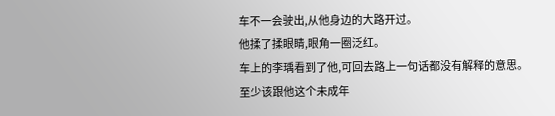车不一会驶出,从他身边的大路开过。
他揉了揉眼睛,眼角一圈泛红。
车上的李瑀看到了他,可回去路上一句话都没有解释的意思。
至少该跟他这个未成年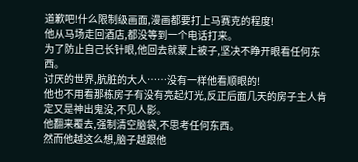道歉吧!什么限制级画面,漫画都要打上马赛克的程度!
他从马场走回酒店,都没等到一个电话打来。
为了防止自己长针眼,他回去就蒙上被子,坚决不睁开眼看任何东西。
讨厌的世界,肮脏的大人……没有一样他看顺眼的!
他也不用看那栋房子有没有亮起灯光,反正后面几天的房子主人肯定又是神出鬼没,不见人影。
他翻来覆去,强制清空脑袋,不思考任何东西。
然而他越这么想,脑子越跟他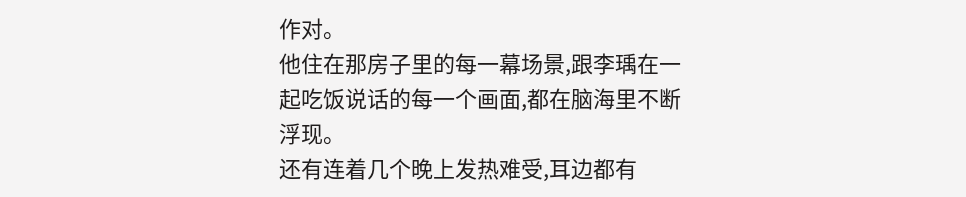作对。
他住在那房子里的每一幕场景,跟李瑀在一起吃饭说话的每一个画面,都在脑海里不断浮现。
还有连着几个晚上发热难受,耳边都有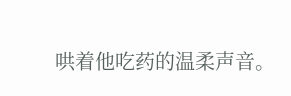哄着他吃药的温柔声音。